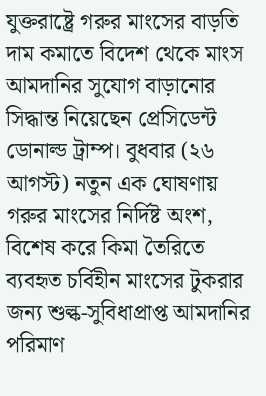যুক্তরাষ্ট্রে গরুর মাংসের বাড়তি দাম কমাতে বিদেশ থেকে মাংস আমদানির সুযোগ বাড়ানোর সিদ্ধান্ত নিয়েছেন প্রেসিডেন্ট ডোনাল্ড ট্রাম্প। বুধবার (২৬ আগস্ট) নতুন এক ঘোষণায় গরুর মাংসের নির্দিষ্ট অংশ, বিশেষ করে কিমা তৈরিতে ব্যবহৃত চর্বিহীন মাংসের টুকরার জন্য শুল্ক-সুবিধাপ্রাপ্ত আমদানির পরিমাণ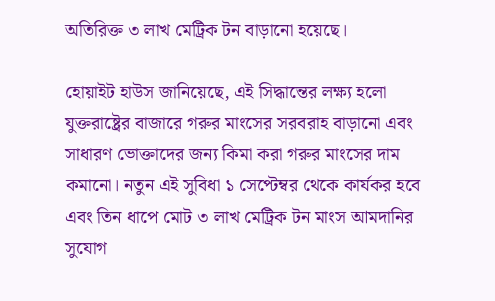অতিরিক্ত ৩ লাখ মেট্রিক টন বাড়ানো হয়েছে।

হোয়াইট হাউস জানিয়েছে, এই সিদ্ধান্তের লক্ষ্য হলো যুক্তরাষ্ট্রের বাজারে গরুর মাংসের সরবরাহ বাড়ানো এবং সাধারণ ভোক্তাদের জন্য কিমা করা গরুর মাংসের দাম কমানো। নতুন এই সুবিধা ১ সেপ্টেম্বর থেকে কার্যকর হবে এবং তিন ধাপে মোট ৩ লাখ মেট্রিক টন মাংস আমদানির সুযোগ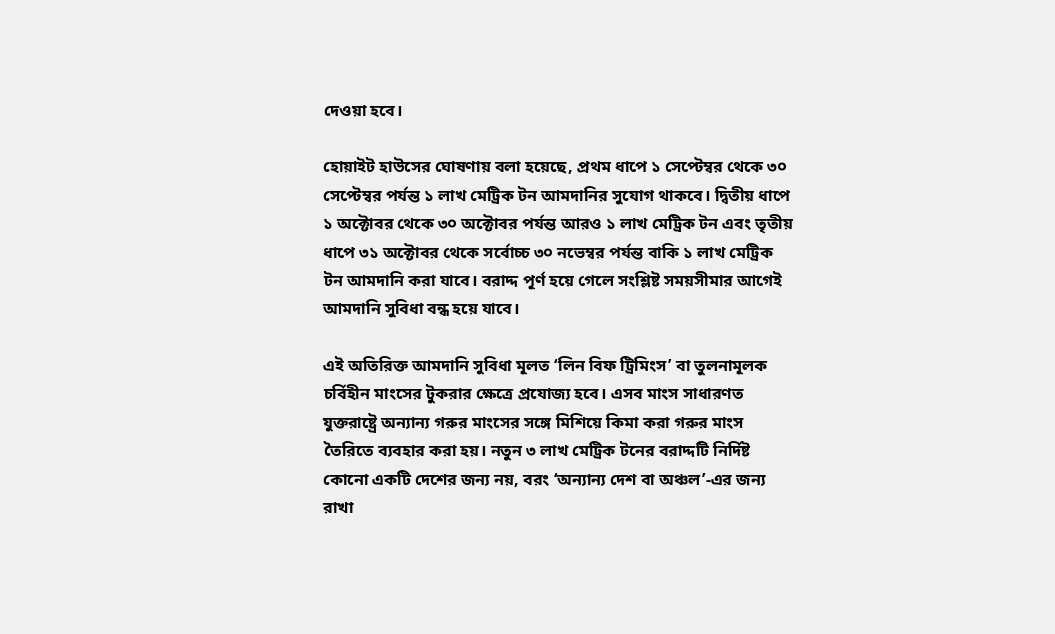দেওয়া হবে।

হোয়াইট হাউসের ঘোষণায় বলা হয়েছে, প্রথম ধাপে ১ সেপ্টেম্বর থেকে ৩০ সেপ্টেম্বর পর্যন্ত ১ লাখ মেট্রিক টন আমদানির সুযোগ থাকবে। দ্বিতীয় ধাপে ১ অক্টোবর থেকে ৩০ অক্টোবর পর্যন্ত আরও ১ লাখ মেট্রিক টন এবং তৃতীয় ধাপে ৩১ অক্টোবর থেকে সর্বোচ্চ ৩০ নভেম্বর পর্যন্ত বাকি ১ লাখ মেট্রিক টন আমদানি করা যাবে। বরাদ্দ পূর্ণ হয়ে গেলে সংশ্লিষ্ট সময়সীমার আগেই আমদানি সুবিধা বন্ধ হয়ে যাবে।

এই অতিরিক্ত আমদানি সুবিধা মূলত ‘লিন বিফ ট্রিমিংস’ বা তুলনামূলক চর্বিহীন মাংসের টুকরার ক্ষেত্রে প্রযোজ্য হবে। এসব মাংস সাধারণত যুক্তরাষ্ট্রে অন্যান্য গরুর মাংসের সঙ্গে মিশিয়ে কিমা করা গরুর মাংস তৈরিতে ব্যবহার করা হয়। নতুন ৩ লাখ মেট্রিক টনের বরাদ্দটি নির্দিষ্ট কোনো একটি দেশের জন্য নয়, বরং ‘অন্যান্য দেশ বা অঞ্চল’-এর জন্য রাখা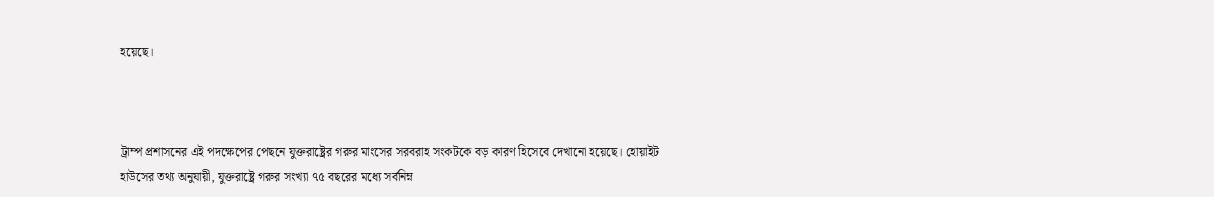হয়েছে।



ট্রাম্প প্রশাসনের এই পদক্ষেপের পেছনে যুক্তরাষ্ট্রের গরুর মাংসের সরবরাহ সংকটকে বড় কারণ হিসেবে দেখানো হয়েছে। হোয়াইট হাউসের তথ্য অনুযায়ী, যুক্তরাষ্ট্রে গরুর সংখ্যা ৭৫ বছরের মধ্যে সর্বনিম্ন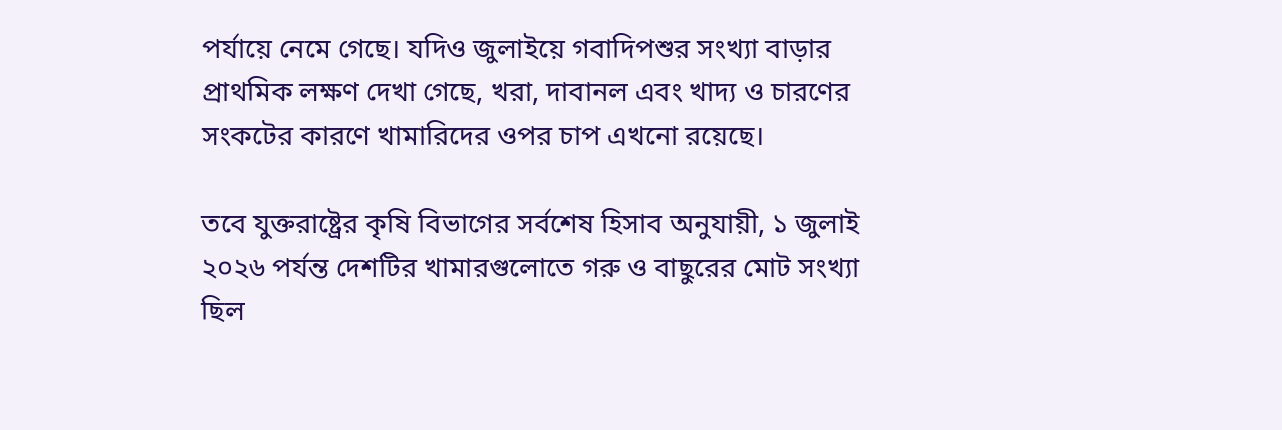পর্যায়ে নেমে গেছে। যদিও জুলাইয়ে গবাদিপশুর সংখ্যা বাড়ার প্রাথমিক লক্ষণ দেখা গেছে, খরা, দাবানল এবং খাদ্য ও চারণের সংকটের কারণে খামারিদের ওপর চাপ এখনো রয়েছে।

তবে যুক্তরাষ্ট্রের কৃষি বিভাগের সর্বশেষ হিসাব অনুযায়ী, ১ জুলাই ২০২৬ পর্যন্ত দেশটির খামারগুলোতে গরু ও বাছুরের মোট সংখ্যা ছিল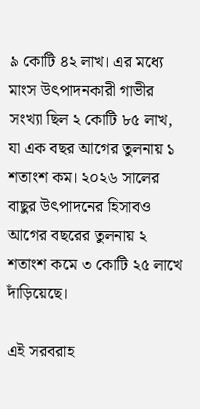৯ কোটি ৪২ লাখ। এর মধ্যে মাংস উৎপাদনকারী গাভীর সংখ্যা ছিল ২ কোটি ৮৫ লাখ, যা এক বছর আগের তুলনায় ১ শতাংশ কম। ২০২৬ সালের বাছুর উৎপাদনের হিসাবও আগের বছরের তুলনায় ২ শতাংশ কমে ৩ কোটি ২৫ লাখে দাঁড়িয়েছে।

এই সরবরাহ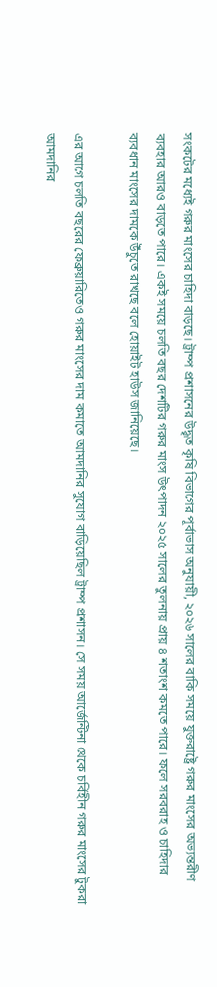সংকটের মধ্যেই গরুর মাংসের চাহিদা বাড়ছে। ট্রাম্প প্রশাসনের উদ্ধৃত কৃষি বিভাগের পূর্বাভাস অনুযায়ী, ২০২৬ সালের বাকি সময়ে যুক্তরাষ্ট্রে গরুর মাংসের অভ্যন্তরীণ ব্যবহার আরও বাড়তে পারে। একই সময়ে চলতি বছর দেশটির গরুর মাংস উৎপাদন ২০২৫ সালের তুলনায় প্রায় ৪ শতাংশ কমতে পারে। ফলে সরবরাহ ও চাহিদার ব্যবধান মাংসের দামকে উঁচুতে রাখছে বলে হোয়াইট হাউস জানিয়েছে।

এর আগে চলতি বছরের ফেব্রুয়ারিতেও গরুর মাংসের দাম কমাতে আমদানির সুযোগ বাড়িয়েছিল ট্রাম্প প্রশাসন। সে সময় আর্জেন্টিনা থেকে চর্বিহীন গরুর মাংসের টুকরা আমদানির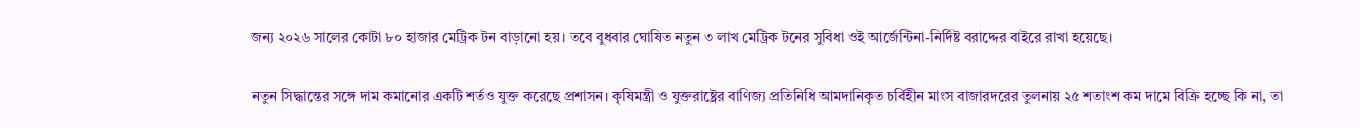জন্য ২০২৬ সালের কোটা ৮০ হাজার মেট্রিক টন বাড়ানো হয়। তবে বুধবার ঘোষিত নতুন ৩ লাখ মেট্রিক টনের সুবিধা ওই আর্জেন্টিনা-নির্দিষ্ট বরাদ্দের বাইরে রাখা হয়েছে।

নতুন সিদ্ধান্তের সঙ্গে দাম কমানোর একটি শর্তও যুক্ত করেছে প্রশাসন। কৃষিমন্ত্রী ও যুক্তরাষ্ট্রের বাণিজ্য প্রতিনিধি আমদানিকৃত চর্বিহীন মাংস বাজারদরের তুলনায় ২৫ শতাংশ কম দামে বিক্রি হচ্ছে কি না, তা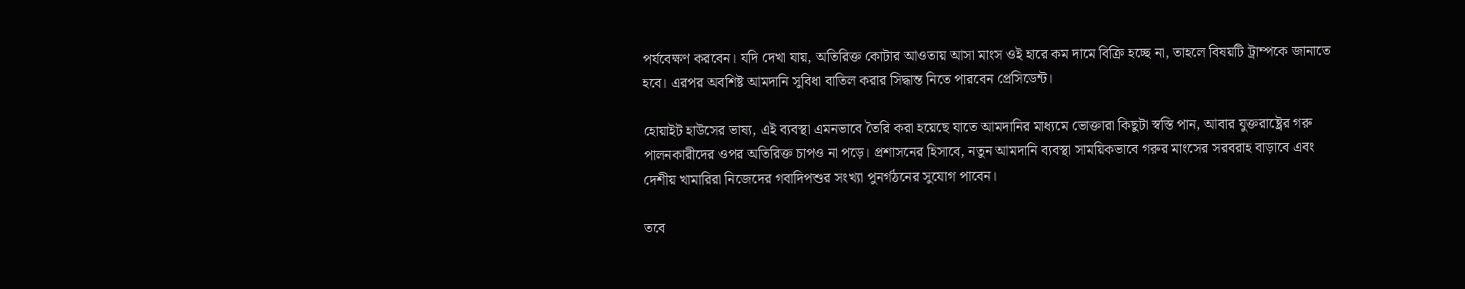পর্যবেক্ষণ করবেন। যদি দেখা যায়, অতিরিক্ত কোটার আওতায় আসা মাংস ওই হারে কম দামে বিক্রি হচ্ছে না, তাহলে বিষয়টি ট্রাম্পকে জানাতে হবে। এরপর অবশিষ্ট আমদানি সুবিধা বাতিল করার সিদ্ধান্ত নিতে পারবেন প্রেসিডেন্ট।

হোয়াইট হাউসের ভাষ্য, এই ব্যবস্থা এমনভাবে তৈরি করা হয়েছে যাতে আমদানির মাধ্যমে ভোক্তারা কিছুটা স্বস্তি পান, আবার যুক্তরাষ্ট্রের গরু পালনকারীদের ওপর অতিরিক্ত চাপও না পড়ে। প্রশাসনের হিসাবে, নতুন আমদানি ব্যবস্থা সাময়িকভাবে গরুর মাংসের সরবরাহ বাড়াবে এবং দেশীয় খামারিরা নিজেদের গবাদিপশুর সংখ্যা পুনর্গঠনের সুযোগ পাবেন।

তবে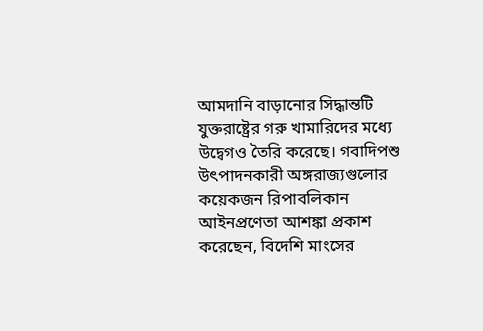আমদানি বাড়ানোর সিদ্ধান্তটি যুক্তরাষ্ট্রের গরু খামারিদের মধ্যে উদ্বেগও তৈরি করেছে। গবাদিপশু উৎপাদনকারী অঙ্গরাজ্যগুলোর কয়েকজন রিপাবলিকান আইনপ্রণেতা আশঙ্কা প্রকাশ করেছেন, বিদেশি মাংসের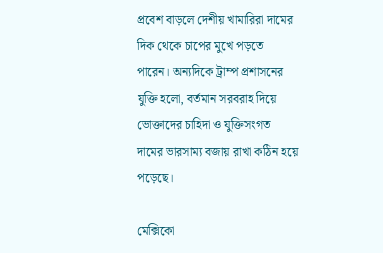প্রবেশ বাড়লে দেশীয় খামারিরা দামের দিক থেকে চাপের মুখে পড়তে পারেন। অন্যদিকে ট্রাম্প প্রশাসনের যুক্তি হলো, বর্তমান সরবরাহ দিয়ে ভোক্তাদের চাহিদা ও যুক্তিসংগত দামের ভারসাম্য বজায় রাখা কঠিন হয়ে পড়েছে।

মেক্সিকো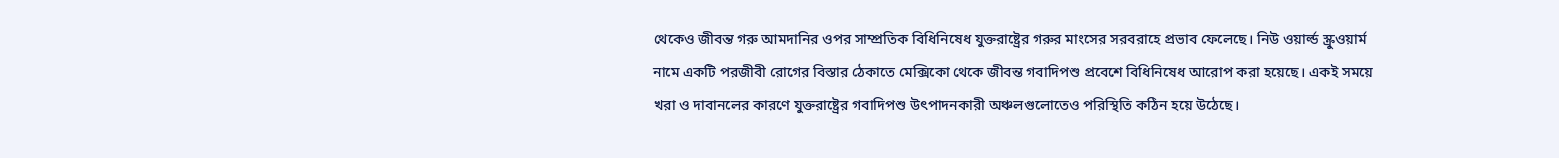থেকেও জীবন্ত গরু আমদানির ওপর সাম্প্রতিক বিধিনিষেধ যুক্তরাষ্ট্রের গরুর মাংসের সরবরাহে প্রভাব ফেলেছে। নিউ ওয়ার্ল্ড স্ক্রুওয়ার্ম নামে একটি পরজীবী রোগের বিস্তার ঠেকাতে মেক্সিকো থেকে জীবন্ত গবাদিপশু প্রবেশে বিধিনিষেধ আরোপ করা হয়েছে। একই সময়ে খরা ও দাবানলের কারণে যুক্তরাষ্ট্রের গবাদিপশু উৎপাদনকারী অঞ্চলগুলোতেও পরিস্থিতি কঠিন হয়ে উঠেছে।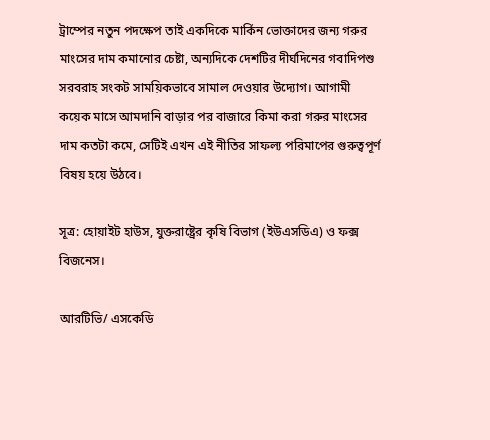ট্রাম্পের নতুন পদক্ষেপ তাই একদিকে মার্কিন ভোক্তাদের জন্য গরুর মাংসের দাম কমানোর চেষ্টা, অন্যদিকে দেশটির দীর্ঘদিনের গবাদিপশু সরবরাহ সংকট সাময়িকভাবে সামাল দেওয়ার উদ্যোগ। আগামী কয়েক মাসে আমদানি বাড়ার পর বাজারে কিমা করা গরুর মাংসের দাম কতটা কমে, সেটিই এখন এই নীতির সাফল্য পরিমাপের গুরুত্বপূর্ণ বিষয় হয়ে উঠবে।

সূত্র: হোয়াইট হাউস, যুক্তরাষ্ট্রের কৃষি বিভাগ (ইউএসডিএ) ও ফক্স বিজনেস।

আরটিভি/ এসকেডি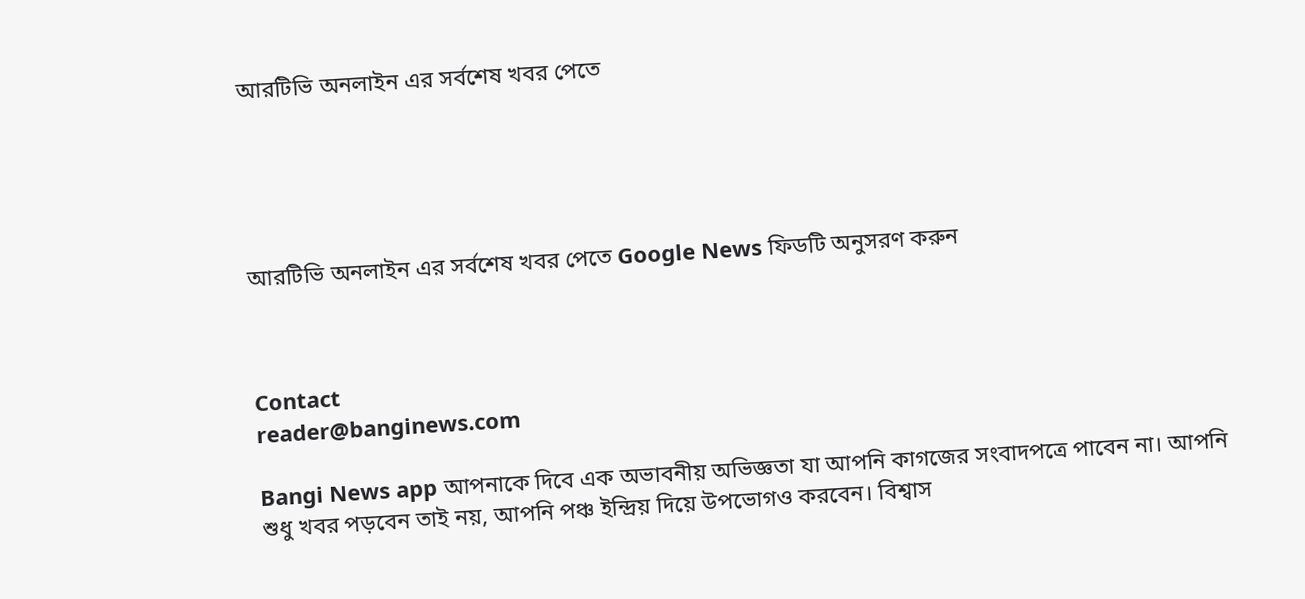আরটিভি অনলাইন এর সর্বশেষ খবর পেতে





আরটিভি অনলাইন এর সর্বশেষ খবর পেতে Google News ফিডটি অনুসরণ করুন



Contact
reader@banginews.com

Bangi News app আপনাকে দিবে এক অভাবনীয় অভিজ্ঞতা যা আপনি কাগজের সংবাদপত্রে পাবেন না। আপনি শুধু খবর পড়বেন তাই নয়, আপনি পঞ্চ ইন্দ্রিয় দিয়ে উপভোগও করবেন। বিশ্বাস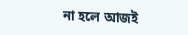না হলে আজই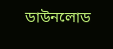ডাউনলোড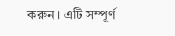করুন। এটি সম্পূর্ণ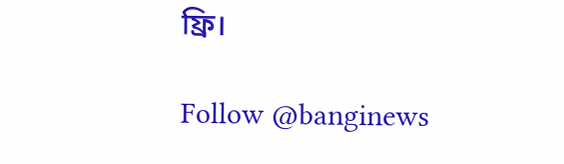ফ্রি।

Follow @banginews